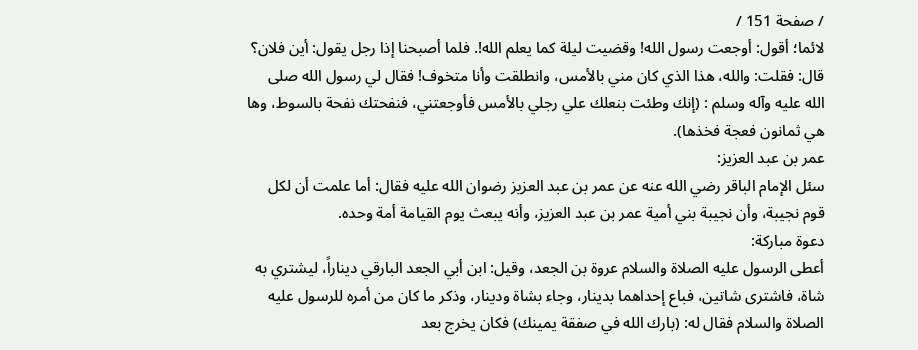/ صفحة 151 /
لائما؛ أقول: أوجعت رسول الله! وقضيت ليلة كما يعلم الله!. فلما أصبحنا إذا رجل يقول: أين فلان؟ قال: فقلت: والله، هذا الذي كان مني بالأمس، وانطلقت وأنا متخوف! فقال لي رسول الله صلى الله عليه وآله وسلم : (إنك وطئت بنعلك علي رجلي بالأمس فأوجعتني، فنفحتك نفحة بالسوط، وها هي ثمانون فعجة فخذها).
عمر بن عبد العزيز:
سئل الإمام الباقر رضي الله عنه عن عمر بن عبد العزيز رضوان الله عليه فقال: أما علمت أن لكل قوم نجيبة، وأن نجيبة بني أمية عمر بن عبد العزيز، وأنه يبعث يوم القيامة أمة وحده.
دعوة مباركة:
أعطى الرسول عليه الصلاة والسلام عروة بن الجعد، وقيل: ابن أبي الجعد البارقي ديناراً، ليشتري به شاة، فاشترى شاتين، فباع إحداهما بدينار، وجاء بشاة ودينار، وذكر ما كان من أمره للرسول عليه الصلاة والسلام فقال له: (بارك الله في صفقة يمينك) فكان يخرج بعد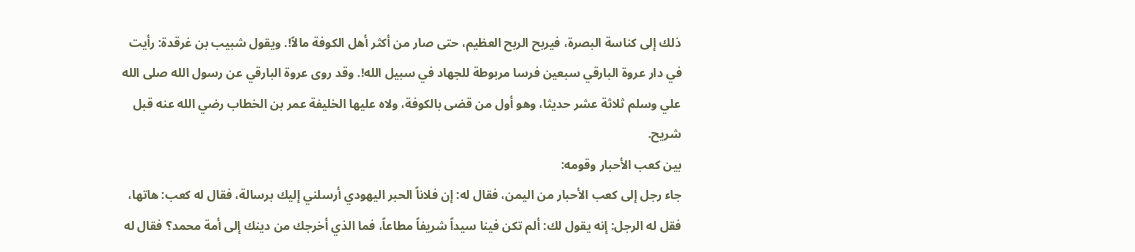ذلك إلى كناسة البصرة، فيربح الربح العظيم، حتى صار من أكثر أهل الكوفة مالاً!. ويقول شبيب بن غرقدة: رأيت في دار عروة البارقي سبعين فرسا مربوطة للجهاد في سبيل الله!. وقد روى عروة البارقي عن رسول الله صلى الله علي وسلم ثلاثة عشر حديثا، وهو أول من قضى بالكوفة، ولاه عليها الخليفة عمر بن الخطاب رضي الله عنه قبل شريح.
بين كعب الأحبار وقومه:
جاء رجل إلى كعب الأحبار من اليمن، فقال له: إن فلاناً الحبر اليهودي أرسلني إليك برسالة، فقال له كعب: هاتها، فقل له الرجل: إنه يقول لك: ألم تكن فينا سيداً شريفاً مطاعاً، فما الذي أخرجك من دينك إلى أمة محمد؟ فقال له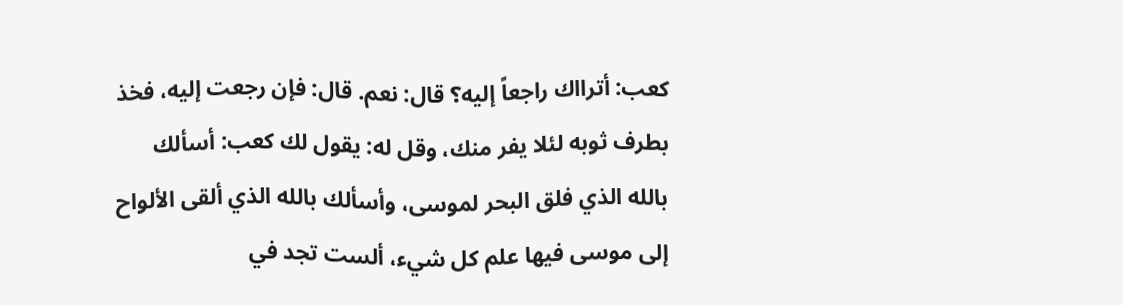كعب: أترااك راجعاً إليه؟ قال: نعم. قال: فإن رجعت إليه، فخذ بطرف ثوبه لئلا يفر منك، وقل له: يقول لك كعب: أسألك بالله الذي فلق البحر لموسى، وأسألك بالله الذي ألقى الألواح إلى موسى فيها علم كل شيء، ألست تجد في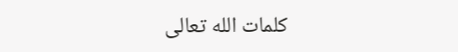كلمات الله تعالى